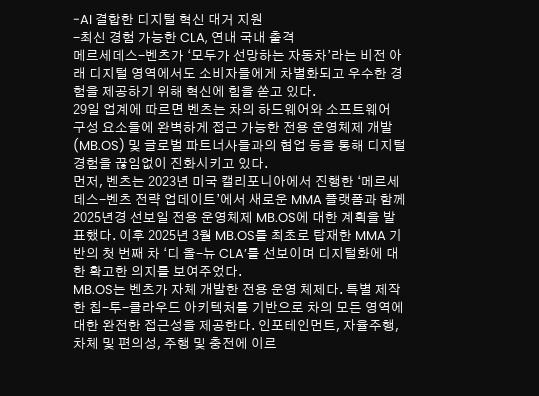-AI 결합한 디지털 혁신 대거 지원
-최신 경험 가능한 CLA, 연내 국내 출격
메르세데스-벤츠가 ‘모두가 선망하는 자동차’라는 비전 아래 디지털 영역에서도 소비자들에게 차별화되고 우수한 경험을 제공하기 위해 혁신에 힘을 쏟고 있다.
29일 업계에 따르면 벤츠는 차의 하드웨어와 소프트웨어 구성 요소들에 완벽하게 접근 가능한 전용 운영체제 개발(MB.OS) 및 글로벌 파트너사들과의 협업 등을 통해 디지털 경험을 끊임없이 진화시키고 있다.
먼저, 벤츠는 2023년 미국 캘리포니아에서 진행한 ‘메르세데스-벤츠 전략 업데이트’에서 새로운 MMA 플랫폼과 함께 2025년경 선보일 전용 운영체제 MB.OS에 대한 계획을 발표했다. 이후 2025년 3월 MB.OS를 최초로 탑재한 MMA 기반의 첫 번째 차 ‘디 올-뉴 CLA’를 선보이며 디지털화에 대한 확고한 의지를 보여주었다.
MB.OS는 벤츠가 자체 개발한 전용 운영 체제다. 특별 제작한 칩-투-클라우드 아키텍처를 기반으로 차의 모든 영역에 대한 완전한 접근성을 제공한다. 인포테인먼트, 자율주행, 차체 및 편의성, 주행 및 충전에 이르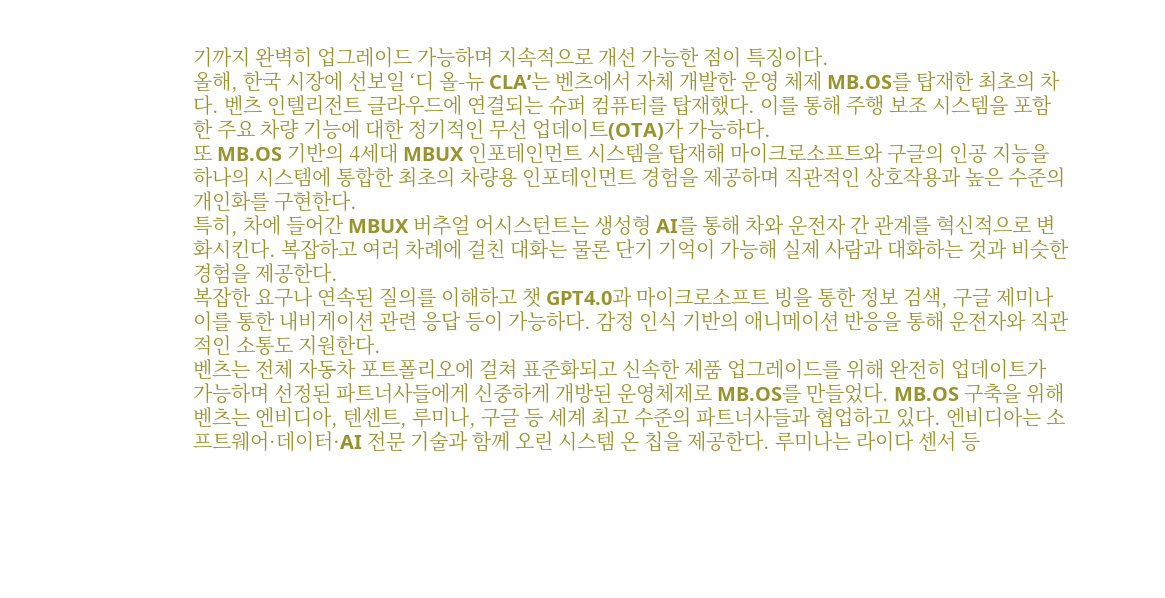기까지 완벽히 업그레이드 가능하며 지속적으로 개선 가능한 점이 특징이다.
올해, 한국 시장에 선보일 ‘디 올-뉴 CLA’는 벤츠에서 자체 개발한 운영 체제 MB.OS를 탑재한 최초의 차다. 벤츠 인텔리전트 클라우드에 연결되는 슈퍼 컴퓨터를 탑재했다. 이를 통해 주행 보조 시스템을 포함한 주요 차량 기능에 대한 정기적인 무선 업데이트(OTA)가 가능하다.
또 MB.OS 기반의 4세대 MBUX 인포테인먼트 시스템을 탑재해 마이크로소프트와 구글의 인공 지능을 하나의 시스템에 통합한 최초의 차량용 인포테인먼트 경험을 제공하며 직관적인 상호작용과 높은 수준의 개인화를 구현한다.
특히, 차에 들어간 MBUX 버추얼 어시스턴트는 생성형 AI를 통해 차와 운전자 간 관계를 혁신적으로 변화시킨다. 복잡하고 여러 차례에 걸친 대화는 물론 단기 기억이 가능해 실제 사람과 대화하는 것과 비슷한 경험을 제공한다.
복잡한 요구나 연속된 질의를 이해하고 챗 GPT4.0과 마이크로소프트 빙을 통한 정보 검색, 구글 제미나이를 통한 내비게이션 관련 응답 등이 가능하다. 감정 인식 기반의 애니메이션 반응을 통해 운전자와 직관적인 소통도 지원한다.
벤츠는 전체 자동차 포트폴리오에 걸쳐 표준화되고 신속한 제품 업그레이드를 위해 완전히 업데이트가 가능하며 선정된 파트너사들에게 신중하게 개방된 운영체제로 MB.OS를 만들었다. MB.OS 구축을 위해 벤츠는 엔비디아, 텐센트, 루미나, 구글 등 세계 최고 수준의 파트너사들과 협업하고 있다. 엔비디아는 소프트웨어·데이터·AI 전문 기술과 함께 오린 시스템 온 칩을 제공한다. 루미나는 라이다 센서 등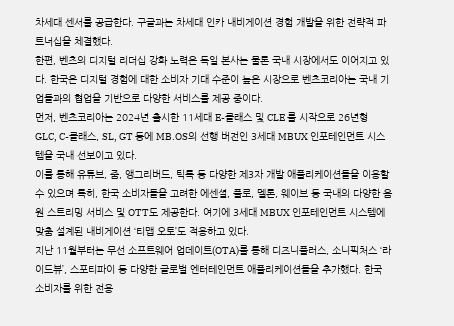차세대 센서를 공급한다. 구글과는 차세대 인카 내비게이션 경험 개발을 위한 전략적 파트너십을 체결했다.
한편, 벤츠의 디지털 리더십 강화 노력은 독일 본사는 물론 국내 시장에서도 이어지고 있다. 한국은 디지털 경험에 대한 소비자 기대 수준이 높은 시장으로 벤츠코리아는 국내 기업들과의 협업을 기반으로 다양한 서비스를 제공 중이다.
먼저, 벤츠코리아는 2024년 출시한 11세대 E-클래스 및 CLE 를 시작으로 26년형 GLC, C-클래스, SL, GT 등에 MB.OS의 선행 버전인 3세대 MBUX 인포테인먼트 시스템을 국내 선보이고 있다.
이를 통해 유튜브, 줌, 앵그리버드, 틱톡 등 다양한 제3자 개발 애플리케이션들을 이용할 수 있으며 특히, 한국 소비자들을 고려한 에센셜, 플로, 멜론, 웨이브 등 국내의 다양한 음원 스트리밍 서비스 및 OTT도 제공한다. 여기에 3세대 MBUX 인포테인먼트 시스템에 맞춤 설계된 내비게이션 ‘티맵 오토’도 적용하고 있다.
지난 11월부터는 무선 소프트웨어 업데이트(OTA)를 통해 디즈니플러스, 소니픽처스 ‘라이드뷰’, 스포티파이 등 다양한 글로벌 엔터테인먼트 애플리케이션들을 추가했다. 한국 소비자를 위한 전용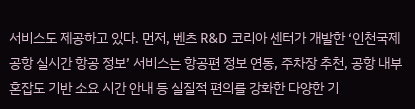서비스도 제공하고 있다. 먼저, 벤츠 R&D 코리아 센터가 개발한 ‘인천국제공항 실시간 항공 정보’ 서비스는 항공편 정보 연동, 주차장 추천, 공항 내부 혼잡도 기반 소요 시간 안내 등 실질적 편의를 강화한 다양한 기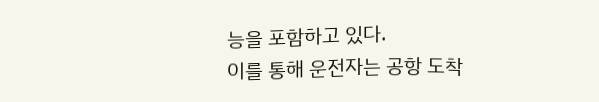능을 포함하고 있다.
이를 통해 운전자는 공항 도착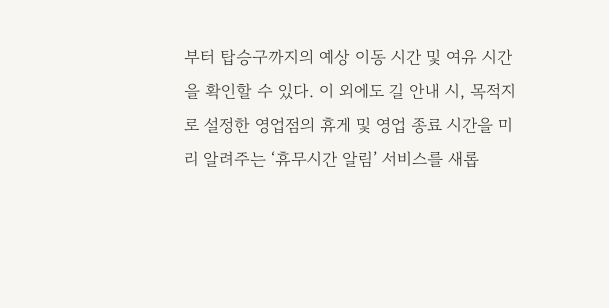부터 탑승구까지의 예상 이동 시간 및 여유 시간을 확인할 수 있다. 이 외에도 길 안내 시, 목적지로 설정한 영업점의 휴게 및 영업 종료 시간을 미리 알려주는 ‘휴무시간 알림’ 서비스를 새롭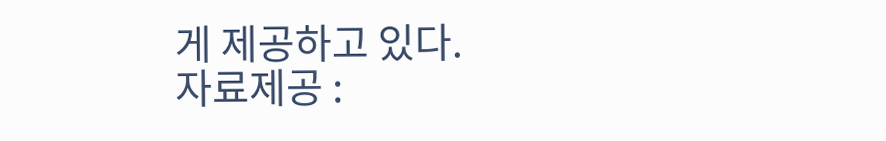게 제공하고 있다.
자료제공 :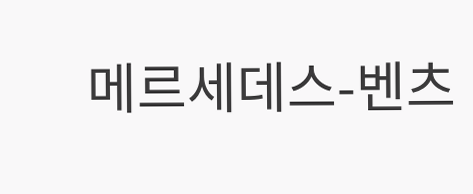메르세데스-벤츠